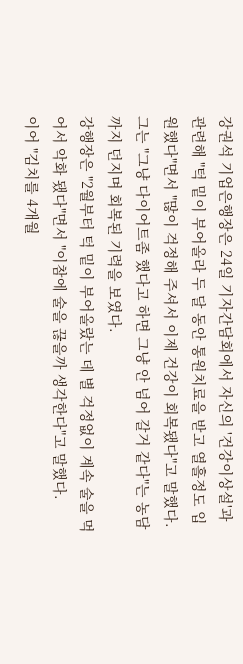강권석 기업은행장은 24일 기자간담회에서 자신의 '건강이상설'과 관련해 "턱 밑이 부어올라 두 달 동안 통원치료을 받고 열흘정도 입원했다"면서 "많이 걱정해 주셔서 이제 건강이 회복됐다"고 말했다. 그는 "그냥 다이어트좀 했다고 하면 그냥 안 넘어 갈거 같다"는 농담까지 던지며 회복된 기력을 보였다.
강행장은 "2월부터 턱 밑이 부어올랐는 데 별 걱정없이 계속 술을 먹어서 악화 됐다"면서 "이참에 술을 끊을까 생각한다"고 말했다.
이어 "김치를 4개월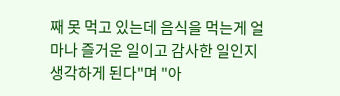째 못 먹고 있는데 음식을 먹는게 얼마나 즐거운 일이고 감사한 일인지 생각하게 된다"며 "아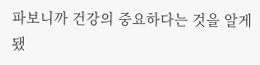파보니까 건강의 중요하다는 것을 알게 됐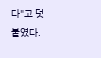다"고 덧붙였다.